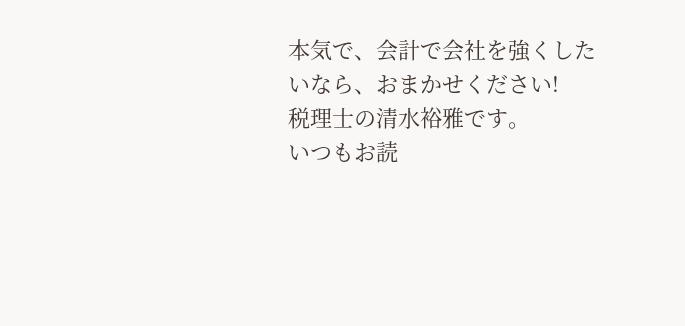本気で、会計で会社を強くしたいなら、おまかせください!
税理士の清水裕雅です。
いつもお読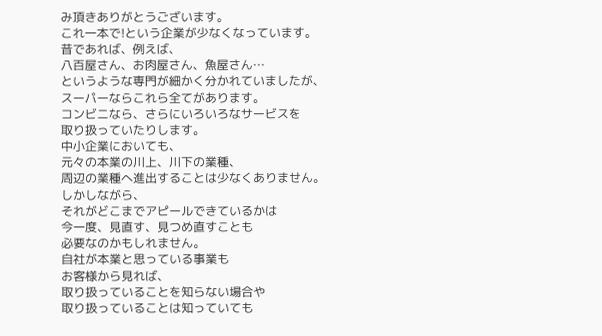み頂きありがとうございます。
これ一本で!という企業が少なくなっています。
昔であれば、例えば、
八百屋さん、お肉屋さん、魚屋さん…
というような専門が細かく分かれていましたが、
スーパーならこれら全てがあります。
コンビニなら、さらにいろいろなサービスを
取り扱っていたりします。
中小企業においても、
元々の本業の川上、川下の業種、
周辺の業種へ進出することは少なくありません。
しかしながら、
それがどこまでアピールできているかは
今一度、見直す、見つめ直すことも
必要なのかもしれません。
自社が本業と思っている事業も
お客様から見れば、
取り扱っていることを知らない場合や
取り扱っていることは知っていても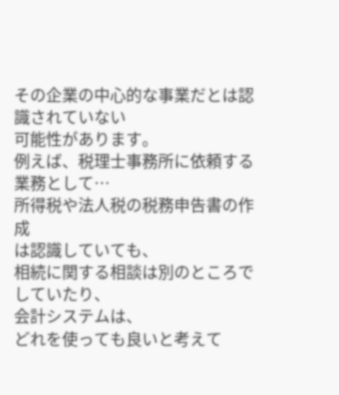その企業の中心的な事業だとは認識されていない
可能性があります。
例えば、税理士事務所に依頼する業務として…
所得税や法人税の税務申告書の作成
は認識していても、
相続に関する相談は別のところでしていたり、
会計システムは、
どれを使っても良いと考えて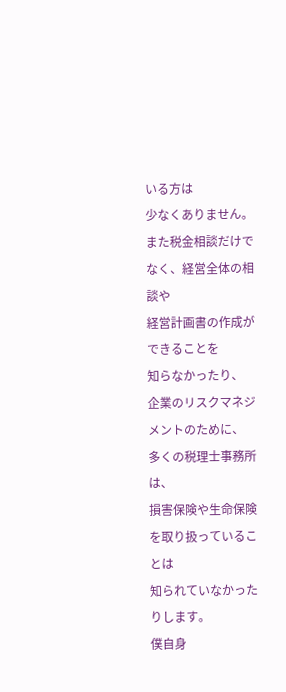いる方は
少なくありません。
また税金相談だけでなく、経営全体の相談や
経営計画書の作成ができることを
知らなかったり、
企業のリスクマネジメントのために、
多くの税理士事務所は、
損害保険や生命保険を取り扱っていることは
知られていなかったりします。
僕自身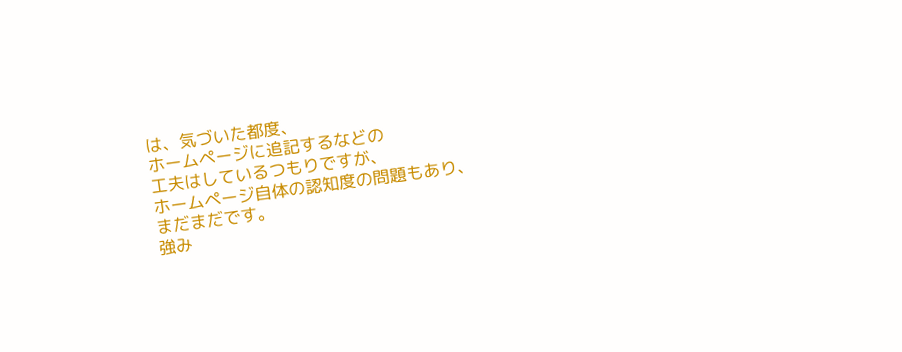は、気づいた都度、
ホームページに追記するなどの
工夫はしているつもりですが、
ホームページ自体の認知度の問題もあり、
まだまだです。
強み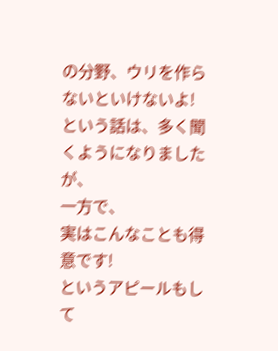の分野、ウリを作らないといけないよ!
という話は、多く聞くようになりましたが、
一方で、
実はこんなことも得意です!
というアピールもして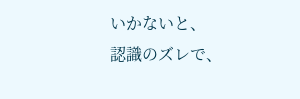いかないと、
認識のズレで、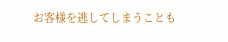お客様を逃してしまうことも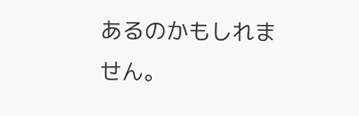あるのかもしれません。